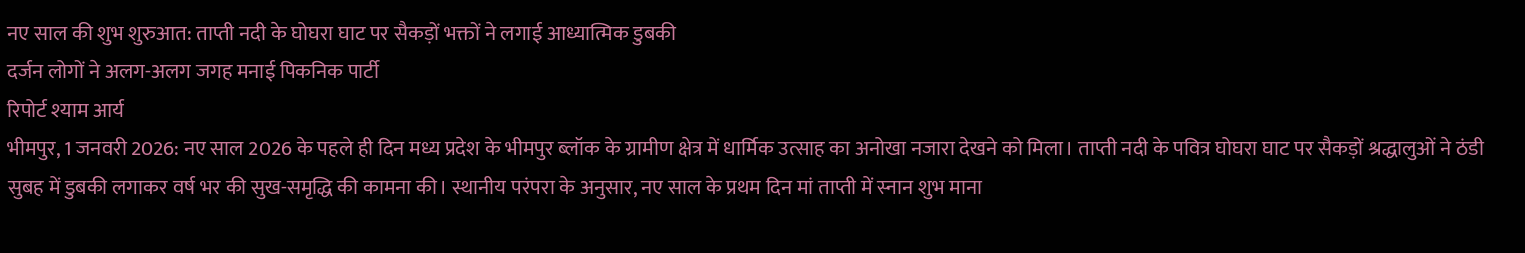नए साल की शुभ शुरुआत: ताप्ती नदी के घोघरा घाट पर सैकड़ों भक्तों ने लगाई आध्यात्मिक डुबकी
दर्जन लोगों ने अलग-अलग जगह मनाई पिकनिक पार्टी
रिपोर्ट श्याम आर्य
भीमपुर, 1 जनवरी 2026: नए साल 2026 के पहले ही दिन मध्य प्रदेश के भीमपुर ब्लॉक के ग्रामीण क्षेत्र में धार्मिक उत्साह का अनोखा नजारा देखने को मिला। ताप्ती नदी के पवित्र घोघरा घाट पर सैकड़ों श्रद्धालुओं ने ठंडी सुबह में डुबकी लगाकर वर्ष भर की सुख-समृद्धि की कामना की। स्थानीय परंपरा के अनुसार, नए साल के प्रथम दिन मां ताप्ती में स्नान शुभ माना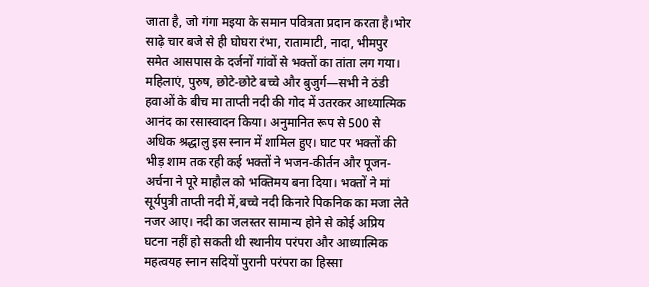जाता है, जो गंगा मइया के समान पवित्रता प्रदान करता है।भोर साढ़े चार बजे से ही घोघरा रंभा, रातामाटी, नादा, भीमपुर समेत आसपास के दर्जनों गांवों से भक्तों का तांता लग गया। महिलाएं, पुरुष, छोटे-छोटे बच्चे और बुजुर्ग—सभी ने ठंडी हवाओं के बीच मा ताप्ती नदी की गोद में उतरकर आध्यात्मिक आनंद का रसास्वादन किया। अनुमानित रूप से 500 से अधिक श्रद्धालु इस स्नान में शामिल हुए। घाट पर भक्तों की भीड़ शाम तक रही कई भक्तों ने भजन-कीर्तन और पूजन-अर्चना ने पूरे माहौल को भक्तिमय बना दिया। भक्तों ने मां सूर्यपुत्री ताप्ती नदी में,बच्चे नदी किनारे पिकनिक का मजा लेते नजर आए। नदी का जलस्तर सामान्य होने से कोई अप्रिय घटना नहीं हो सकती थी स्थानीय परंपरा और आध्यात्मिक महत्वयह स्नान सदियों पुरानी परंपरा का हिस्सा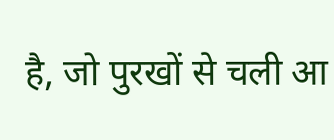है, जो पुरखों से चली आ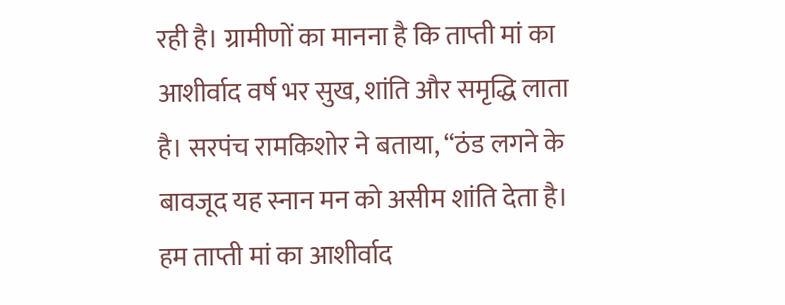रही है। ग्रामीणों का मानना है कि ताप्ती मां का आशीर्वाद वर्ष भर सुख, शांति और समृद्धि लाता है। सरपंच रामकिशोर ने बताया, “ठंड लगने के बावजूद यह स्नान मन को असीम शांति देता है। हम ताप्ती मां का आशीर्वाद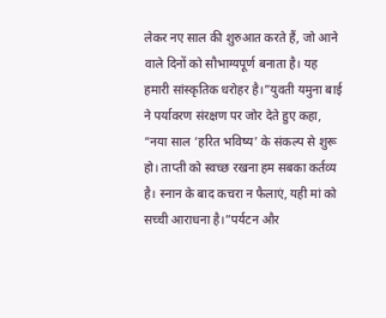लेकर नए साल की शुरुआत करते हैं, जो आने वाले दिनों को सौभाग्यपूर्ण बनाता है। यह हमारी सांस्कृतिक धरोहर है।”युवती यमुना बाई ने पर्यावरण संरक्षण पर जोर देते हुए कहा, “नया साल ‘हरित भविष्य’ के संकल्प से शुरू हो। ताप्ती को स्वच्छ रखना हम सबका कर्तव्य है। स्नान के बाद कचरा न फैलाएं, यही मां को सच्ची आराधना है।”पर्यटन और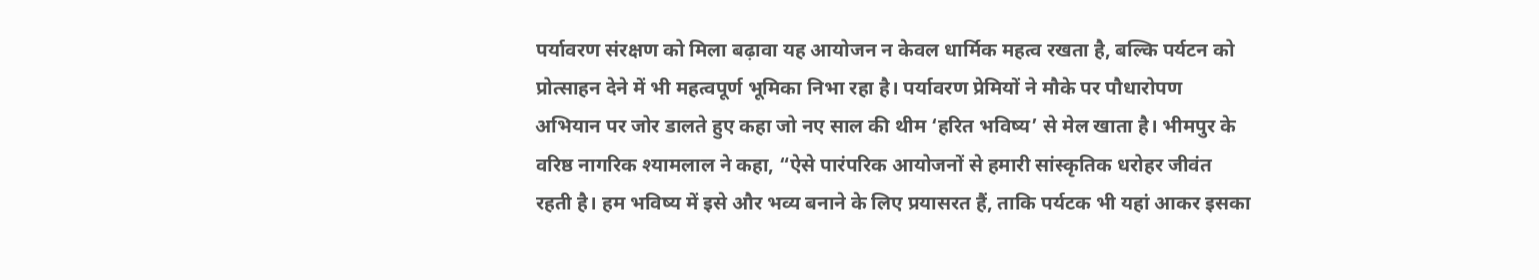पर्यावरण संरक्षण को मिला बढ़ावा यह आयोजन न केवल धार्मिक महत्व रखता है, बल्कि पर्यटन को प्रोत्साहन देने में भी महत्वपूर्ण भूमिका निभा रहा है। पर्यावरण प्रेमियों ने मौके पर पौधारोपण अभियान पर जोर डालते हुए कहा जो नए साल की थीम ‘हरित भविष्य’ से मेल खाता है। भीमपुर के वरिष्ठ नागरिक श्यामलाल ने कहा, “ऐसे पारंपरिक आयोजनों से हमारी सांस्कृतिक धरोहर जीवंत रहती है। हम भविष्य में इसे और भव्य बनाने के लिए प्रयासरत हैं, ताकि पर्यटक भी यहां आकर इसका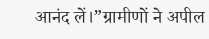आनंद लें।”ग्रामीणों ने अपील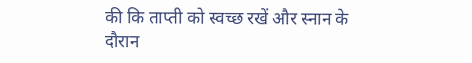की कि ताप्ती को स्वच्छ रखें और स्नान के दौरान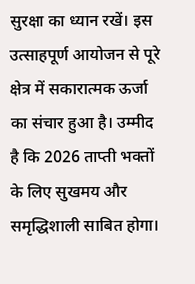सुरक्षा का ध्यान रखें। इस उत्साहपूर्ण आयोजन से पूरे क्षेत्र में सकारात्मक ऊर्जा का संचार हुआ है। उम्मीद है कि 2026 ताप्ती भक्तों के लिए सुखमय और समृद्धिशाली साबित होगा।